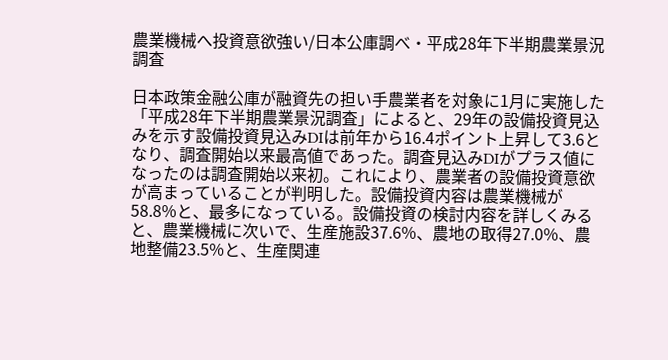農業機械へ投資意欲強い/日本公庫調べ・平成28年下半期農業景況調査

日本政策金融公庫が融資先の担い手農業者を対象に1月に実施した「平成28年下半期農業景況調査」によると、29年の設備投資見込みを示す設備投資見込みDIは前年から16.4ポイント上昇して3.6となり、調査開始以来最高値であった。調査見込みDIがプラス値になったのは調査開始以来初。これにより、農業者の設備投資意欲が高まっていることが判明した。設備投資内容は農業機械が58.8%と、最多になっている。設備投資の検討内容を詳しくみると、農業機械に次いで、生産施設37.6%、農地の取得27.0%、農地整備23.5%と、生産関連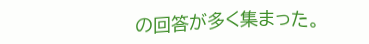の回答が多く集まった。